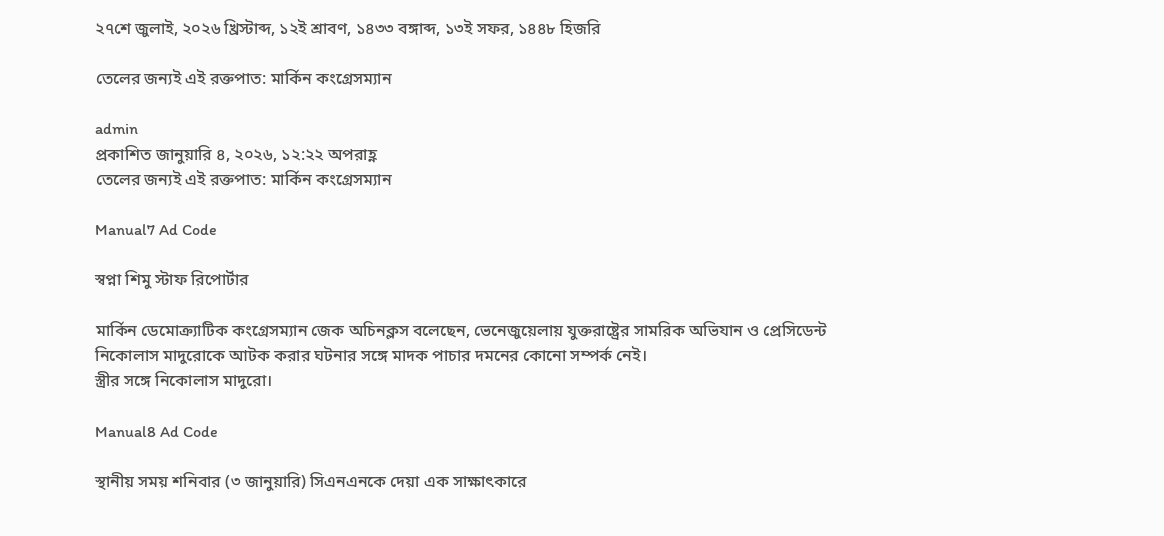২৭শে জুলাই, ২০২৬ খ্রিস্টাব্দ, ১২ই শ্রাবণ, ১৪৩৩ বঙ্গাব্দ, ১৩ই সফর, ১৪৪৮ হিজরি

তেলের জন্যই এই রক্তপাত: মার্কিন কংগ্রেসম্যান

admin
প্রকাশিত জানুয়ারি ৪, ২০২৬, ১২:২২ অপরাহ্ণ
তেলের জন্যই এই রক্তপাত: মার্কিন কংগ্রেসম্যান

Manual7 Ad Code

স্বপ্না শিমু স্টাফ রিপোর্টার

মার্কিন ডেমোক্র্যাটিক কংগ্রেসম্যান জেক অচিনক্লস বলেছেন, ভেনেজুয়েলায় যুক্তরাষ্ট্রের সামরিক অভিযান ও প্রেসিডেন্ট নিকোলাস মাদুরোকে আটক করার ঘটনার সঙ্গে মাদক পাচার দমনের কোনো সম্পর্ক নেই।
স্ত্রীর সঙ্গে নিকোলাস মাদুরো।

Manual8 Ad Code

স্থানীয় সময় শনিবার (৩ জানুয়ারি) সিএনএনকে দেয়া এক সাক্ষাৎকারে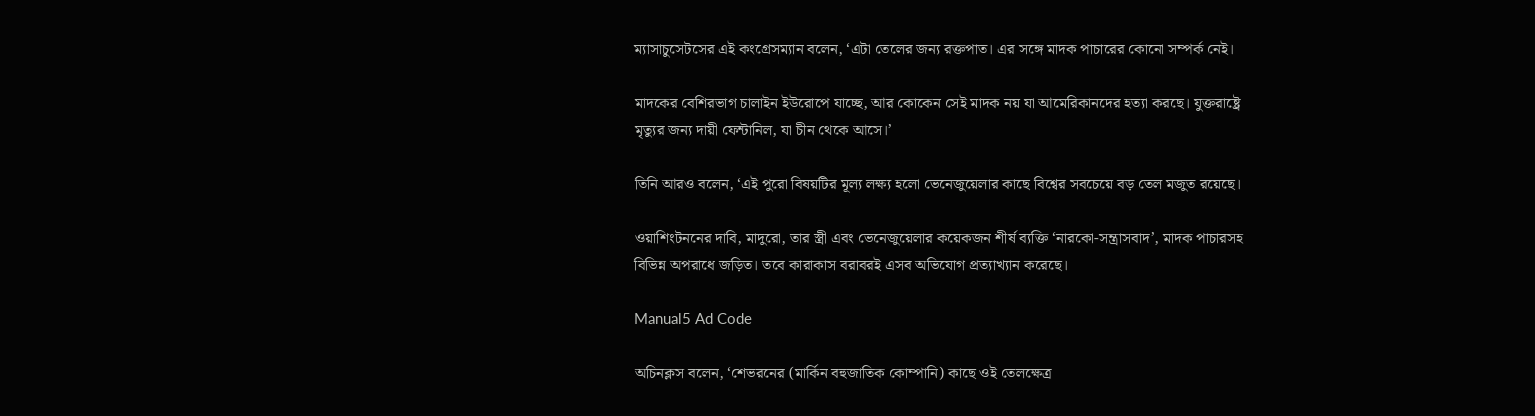ম্যাসাচুসেটসের এই কংগ্রেসম্যান বলেন, ‘এটা তেলের জন্য রক্তপাত। এর সঙ্গে মাদক পাচারের কোনো সম্পর্ক নেই।

মাদকের বেশিরভাগ চালাইন ইউরোপে যাচ্ছে, আর কোকেন সেই মাদক নয় যা আমেরিকানদের হত্যা করছে। যুক্তরাষ্ট্রে মৃত্যুর জন্য দায়ী ফেন্টানিল, যা চীন থেকে আসে।’

তিনি আরও বলেন, ‘এই পুরো বিষয়টির মূল্য লক্ষ্য হলো ভেনেজুয়েলার কাছে বিশ্বের সবচেয়ে বড় তেল মজুত রয়েছে।

ওয়াশিংটননের দাবি, মাদুরো, তার স্ত্রী এবং ভেনেজুয়েলার কয়েকজন শীর্ষ ব্যক্তি ‘নারকো-সন্ত্রাসবাদ’, মাদক পাচারসহ বিভিন্ন অপরাধে জড়িত। তবে কারাকাস বরাবরই এসব অভিযোগ প্রত্যাখ্যান করেছে।

Manual5 Ad Code

অচিনক্লস বলেন, ‘শেভরনের (মার্কিন বহুজাতিক কোম্পানি) কাছে ওই তেলক্ষেত্র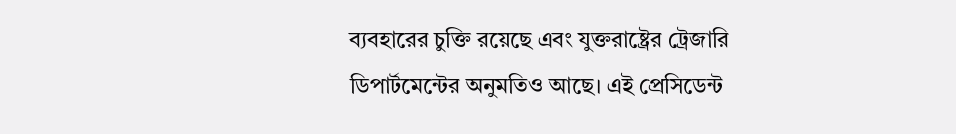ব্যবহারের চুক্তি রয়েছে এবং যুক্তরাষ্ট্রের ট্রেজারি ডিপার্টমেন্টের অনুমতিও আছে। এই প্রেসিডেন্ট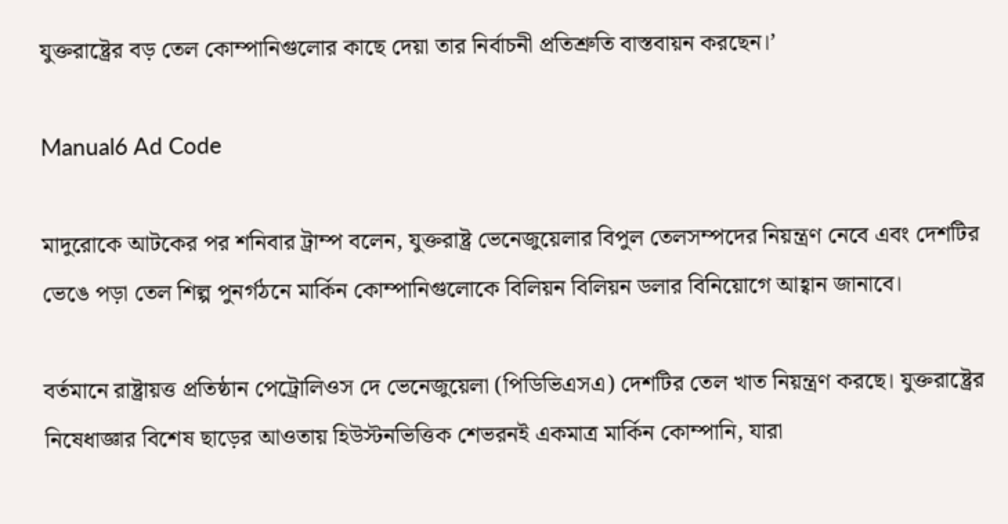যুক্তরাষ্ট্রের বড় তেল কোম্পানিগুলোর কাছে দেয়া তার নির্বাচনী প্রতিশ্রুতি বাস্তবায়ন করছেন।’

Manual6 Ad Code

মাদুরোকে আটকের পর শনিবার ট্রাম্প বলেন, যুক্তরাষ্ট্র ভেনেজুয়েলার বিপুল তেলসম্পদের নিয়ন্ত্রণ নেবে এবং দেশটির ভেঙে পড়া তেল শিল্প পুনর্গঠনে মার্কিন কোম্পানিগুলোকে বিলিয়ন বিলিয়ন ডলার বিনিয়োগে আহ্বান জানাবে।

বর্তমানে রাষ্ট্রায়ত্ত প্রতিষ্ঠান পেট্রোলিওস দে ভেনেজুয়েলা (পিডিভিএসএ) দেশটির তেল খাত নিয়ন্ত্রণ করছে। যুক্তরাষ্ট্রের নিষেধাজ্ঞার বিশেষ ছাড়ের আওতায় হিউস্টনভিত্তিক শেভরনই একমাত্র মার্কিন কোম্পানি, যারা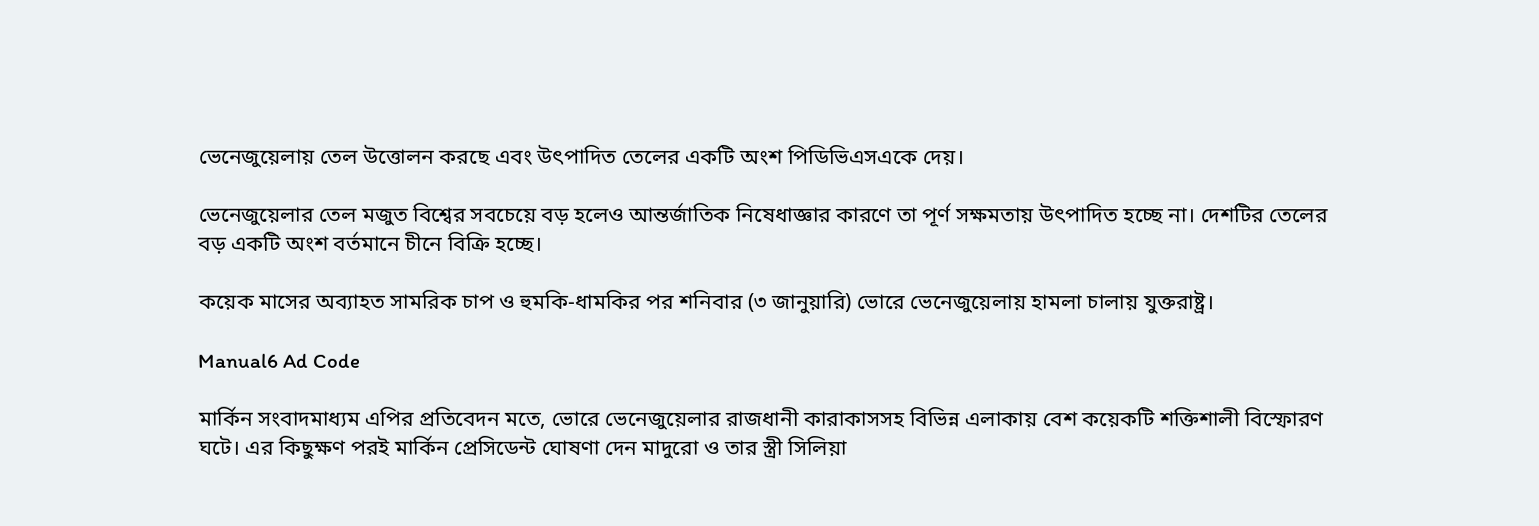ভেনেজুয়েলায় তেল উত্তোলন করছে এবং উৎপাদিত তেলের একটি অংশ পিডিভিএসএকে দেয়।

ভেনেজুয়েলার তেল মজুত বিশ্বের সবচেয়ে বড় হলেও আন্তর্জাতিক নিষেধাজ্ঞার কারণে তা পূর্ণ সক্ষমতায় উৎপাদিত হচ্ছে না। দেশটির তেলের বড় একটি অংশ বর্তমানে চীনে বিক্রি হচ্ছে।

কয়েক মাসের অব্যাহত সামরিক চাপ ও হুমকি-ধামকির পর শনিবার (৩ জানুয়ারি) ভোরে ভেনেজুয়েলায় হামলা চালায় যুক্তরাষ্ট্র।

Manual6 Ad Code

মার্কিন সংবাদমাধ্যম এপির প্রতিবেদন মতে, ভোরে ভেনেজুয়েলার রাজধানী কারাকাসসহ বিভিন্ন এলাকায় বেশ কয়েকটি শক্তিশালী বিস্ফোরণ ঘটে। এর কিছুক্ষণ পরই মার্কিন প্রেসিডেন্ট ঘোষণা দেন মাদুরো ও তার স্ত্রী সিলিয়া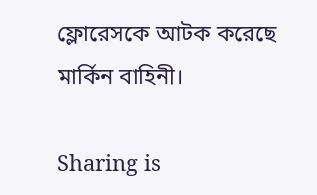ফ্লোরেসকে আটক করেছে মার্কিন বাহিনী।

Sharing is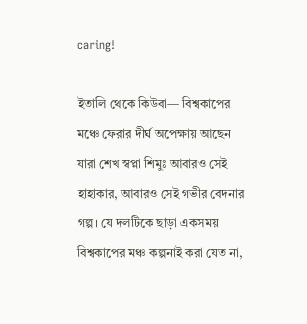caring!

ইতালি থেকে কিউবা— বিশ্বকাপের মঞ্চে ফেরার দীর্ঘ অপেক্ষায় আছেন যারা শেখ স্বপ্না শিমুঃ আবারও সেই হাহাকার, আবারও সেই গভীর বেদনার গল্প। যে দলটিকে ছাড়া একসময় বিশ্বকাপের মঞ্চ কল্পনাই করা যেত না,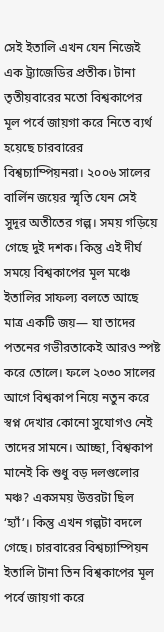সেই ইতালি এখন যেন নিজেই এক ট্র্যাজেডির প্রতীক। টানা তৃতীয়বারের মতো বিশ্বকাপের মূল পর্বে জায়গা করে নিতে ব্যর্থ হয়েছে চারবারের বিশ্বচ্যাম্পিয়নরা। ২০০৬ সালের বার্লিন জয়ের স্মৃতি যেন সেই সুদূর অতীতের গল্প। সময় গড়িয়ে গেছে দুই দশক। কিন্তু এই দীর্ঘ সময়ে বিশ্বকাপের মূল মঞ্চে ইতালির সাফল্য বলতে আছে মাত্র একটি জয়— যা তাদের পতনের গভীরতাকেই আরও স্পষ্ট করে তোলে। ফলে ২০৩০ সালের আগে বিশ্বকাপ নিয়ে নতুন করে স্বপ্ন দেখার কোনো সুযোগও নেই তাদের সামনে। আচ্ছা, বিশ্বকাপ মানেই কি শুধু বড় দলগুলোর মঞ্চ? একসময় উত্তরটা ছিল ‘হ্যাঁ’। কিন্তু এখন গল্পটা বদলে গেছে। চারবারের বিশ্বচ্যাম্পিয়ন ইতালি টানা তিন বিশ্বকাপের মূল পর্বে জায়গা করে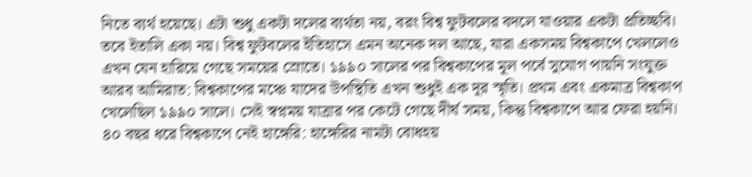নিতে ব্যর্থ হয়েছে। এটা শুধু একটা দলের ব্যর্থতা নয়, বরং বিশ্ব ফুটবলের বদলে যাওয়ার একটা প্রতিচ্ছবি। তবে ইতালি একা নয়। বিশ্ব ফুটবলের ইতিহাসে এমন অনেক দল আছে, যারা একসময় বিশ্বকাপে খেললেও এখন যেন হারিয়ে গেছে সময়ের স্রোতে। ১৯৯০ সালের পর বিশ্বকাপের মূল পর্বে সুযোগ পায়নি সংযুক্ত আরব আমিরাত: বিশ্বকাপের মঞ্চে যাদের উপস্থিতি এখন শুধুই এক দূর স্মৃতি। প্রথম এবং একমাত্র বিশ্বকাপ খেলেছিল ১৯৯০ সালে। সেই স্বপ্নময় যাত্রার পর কেটে গেছে দীর্ঘ সময়, কিন্তু বিশ্বকাপে আর ফেরা হয়নি। ৪০ বছর ধরে বিশ্বকাপে নেই হাঙ্গেরি: হাঙ্গেরির নামটা বোধহয়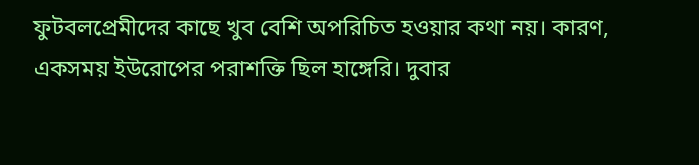ফুটবলপ্রেমীদের কাছে খুব বেশি অপরিচিত হওয়ার কথা নয়। কারণ, একসময় ইউরোপের পরাশক্তি ছিল হাঙ্গেরি। দুবার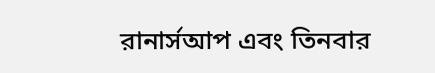রানার্সআপ এবং তিনবার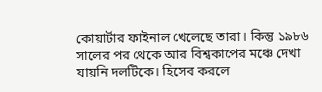কোয়ার্টার ফাইনাল খেলেছে তারা। কিন্তু ১৯৮৬ সালের পর থেকে আর বিশ্বকাপের মঞ্চে দেখা যায়নি দলটিকে। হিসেব করলে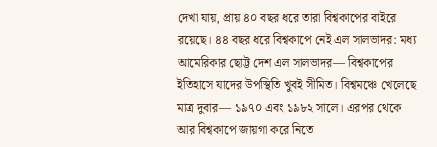দেখা যায়, প্রায় ৪০ বছর ধরে তারা বিশ্বকাপের বাইরে রয়েছে। ৪৪ বছর ধরে বিশ্বকাপে নেই এল সালভাদর: মধ্য আমেরিকার ছোট্ট দেশ এল সালভাদর— বিশ্বকাপের ইতিহাসে যাদের উপস্থিতি খুবই সীমিত। বিশ্বমঞ্চে খেলেছে মাত্র দুবার— ১৯৭০ এবং ১৯৮২ সালে। এরপর থেকে আর বিশ্বকাপে জায়গা করে নিতে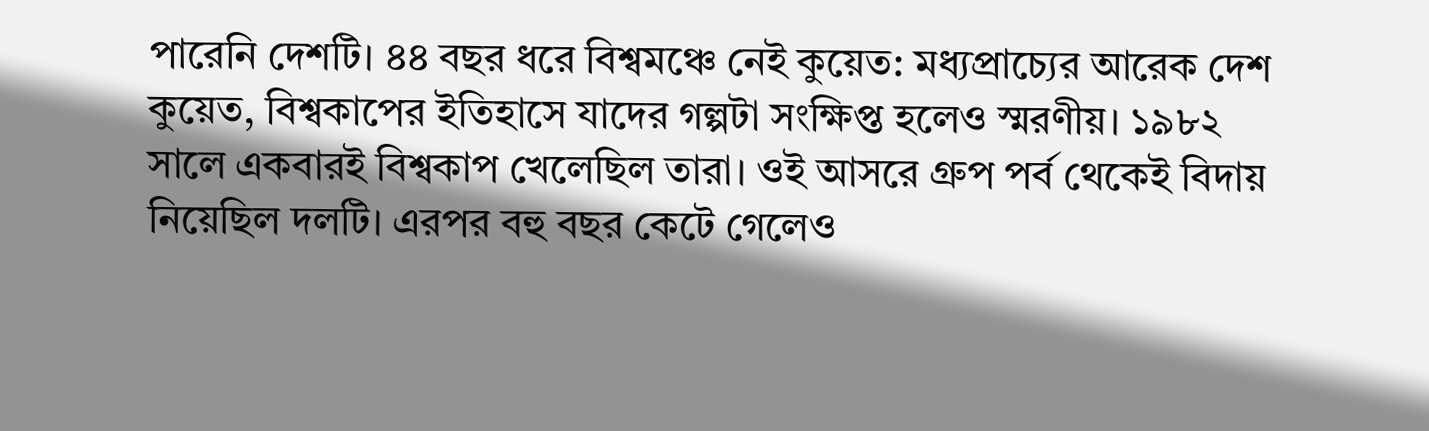পারেনি দেশটি। ৪৪ বছর ধরে বিশ্বমঞ্চে নেই কুয়েত: মধ্যপ্রাচ্যের আরেক দেশ কুয়েত, বিশ্বকাপের ইতিহাসে যাদের গল্পটা সংক্ষিপ্ত হলেও স্মরণীয়। ১৯৮২ সালে একবারই বিশ্বকাপ খেলেছিল তারা। ওই আসরে গ্রুপ পর্ব থেকেই বিদায় নিয়েছিল দলটি। এরপর বহু বছর কেটে গেলেও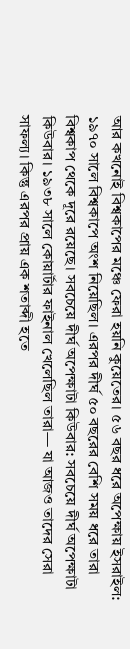আর কখনোই বিশ্বকাপের মঞ্চে ফেরা হয়নি কুয়েতের। ৫৬ বছর ধরে অপেক্ষায় ইসরাইল: ১৯৭০ সালে বিশ্বকাপে অংশ নিয়েছিল। এরপর দীর্ঘ ৫০ বছরের বেশি সময় ধরে তারা বিশ্বকাপ থেকে দূরে রয়েছে। সবচেয়ে দীর্ঘ অপেক্ষাটা কিউবার: সবচেয়ে দীর্ঘ অপেক্ষাটা কিউবার। ১৯৩৮ সালে কোয়ার্টার ফাইনাল খেলেছিল তারা— যা আজও তাদের সেরা সাফল্য। কিন্তু এরপর প্রায় এক শতাব্দী হতে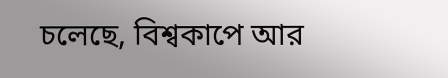চলেছে, বিশ্বকাপে আর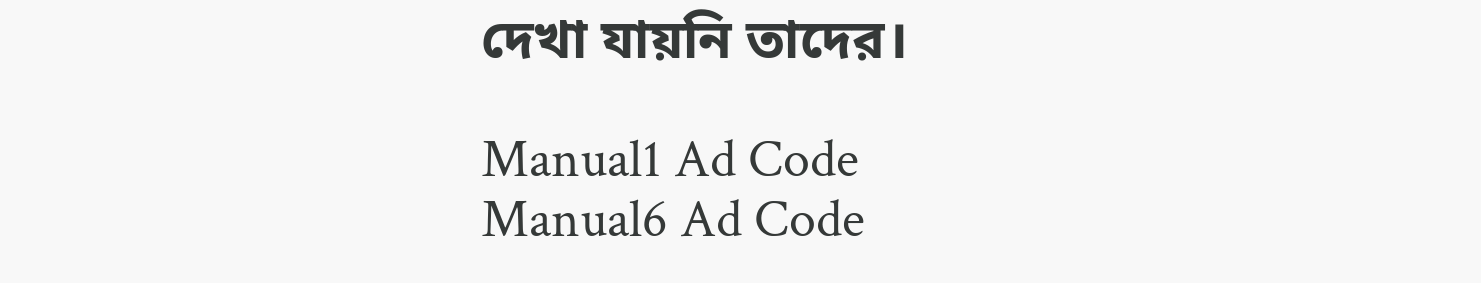দেখা যায়নি তাদের।

Manual1 Ad Code
Manual6 Ad Code